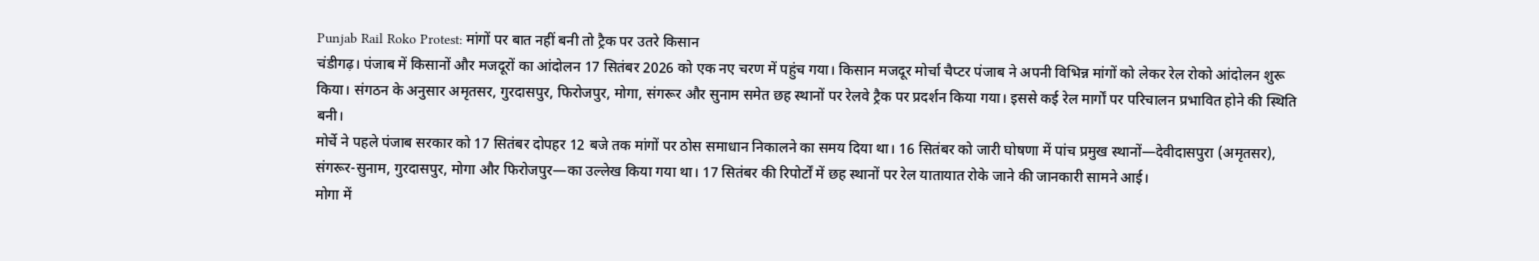Punjab Rail Roko Protest: मांगों पर बात नहीं बनी तो ट्रैक पर उतरे किसान
चंडीगढ़। पंजाब में किसानों और मजदूरों का आंदोलन 17 सितंबर 2026 को एक नए चरण में पहुंच गया। किसान मजदूर मोर्चा चैप्टर पंजाब ने अपनी विभिन्न मांगों को लेकर रेल रोको आंदोलन शुरू किया। संगठन के अनुसार अमृतसर, गुरदासपुर, फिरोजपुर, मोगा, संगरूर और सुनाम समेत छह स्थानों पर रेलवे ट्रैक पर प्रदर्शन किया गया। इससे कई रेल मार्गों पर परिचालन प्रभावित होने की स्थिति बनी।
मोर्चे ने पहले पंजाब सरकार को 17 सितंबर दोपहर 12 बजे तक मांगों पर ठोस समाधान निकालने का समय दिया था। 16 सितंबर को जारी घोषणा में पांच प्रमुख स्थानों—देवीदासपुरा (अमृतसर), संगरूर-सुनाम, गुरदासपुर, मोगा और फिरोजपुर—का उल्लेख किया गया था। 17 सितंबर की रिपोर्टों में छह स्थानों पर रेल यातायात रोके जाने की जानकारी सामने आई।
मोगा में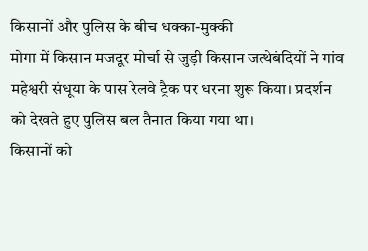किसानों और पुलिस के बीच धक्का-मुक्की
मोगा में किसान मजदूर मोर्चा से जुड़ी किसान जत्थेबंदियों ने गांव महेश्वरी संधूया के पास रेलवे ट्रैक पर धरना शुरू किया। प्रदर्शन को देखते हुए पुलिस बल तैनात किया गया था।
किसानों को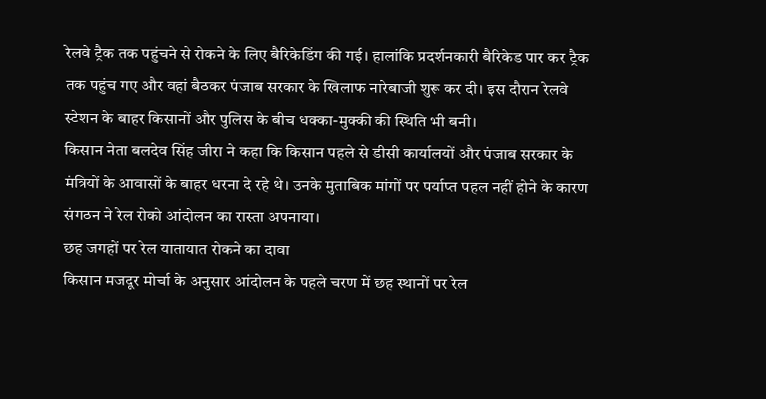रेलवे ट्रैक तक पहुंचने से रोकने के लिए बैरिकेडिंग की गई। हालांकि प्रदर्शनकारी बैरिकेड पार कर ट्रैक तक पहुंच गए और वहां बैठकर पंजाब सरकार के खिलाफ नारेबाजी शुरू कर दी। इस दौरान रेलवे स्टेशन के बाहर किसानों और पुलिस के बीच धक्का-मुक्की की स्थिति भी बनी।
किसान नेता बलदेव सिंह जीरा ने कहा कि किसान पहले से डीसी कार्यालयों और पंजाब सरकार के मंत्रियों के आवासों के बाहर धरना दे रहे थे। उनके मुताबिक मांगों पर पर्याप्त पहल नहीं होने के कारण संगठन ने रेल रोको आंदोलन का रास्ता अपनाया।
छह जगहों पर रेल यातायात रोकने का दावा
किसान मजदूर मोर्चा के अनुसार आंदोलन के पहले चरण में छह स्थानों पर रेल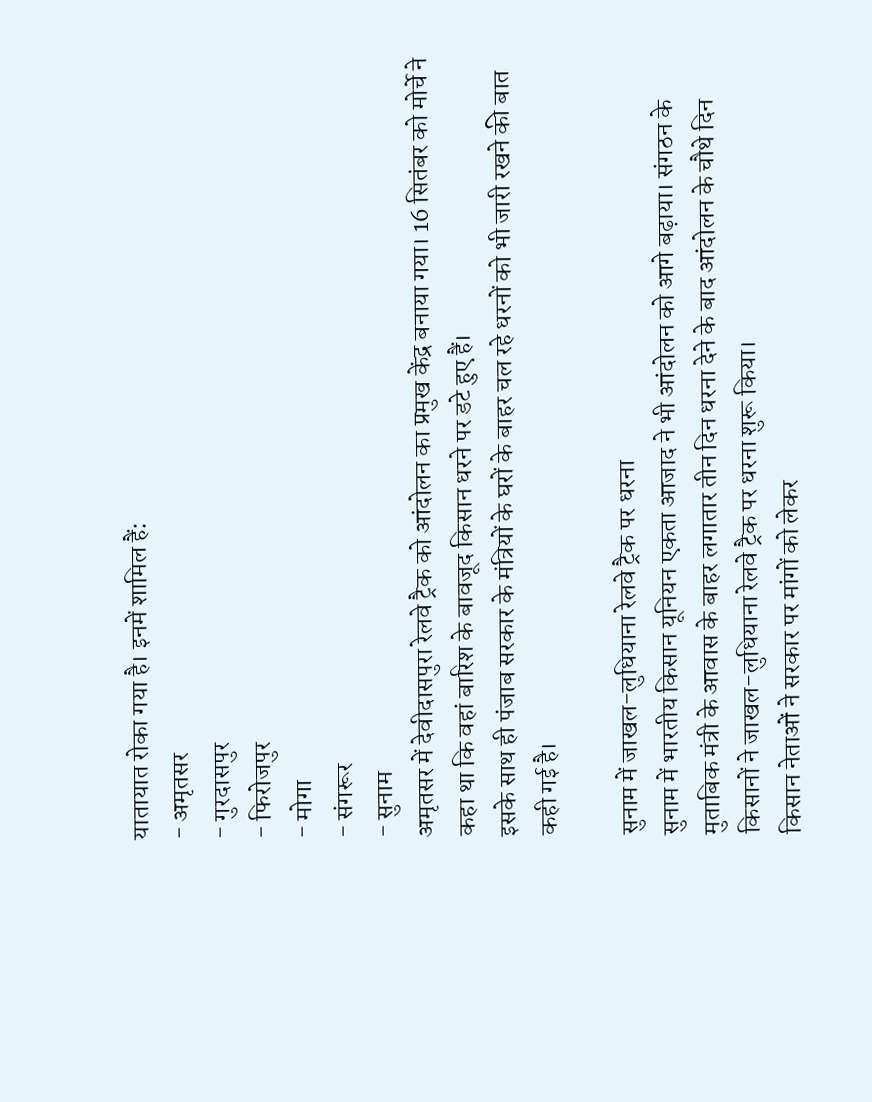यातायात रोका गया है। इनमें शामिल हैं:
- अमृतसर
- गुरदासपुर
- फिरोजपुर
- मोगा
- संगरूर
- सुनाम
अमृतसर में देवीदासपुरा रेलवे ट्रैक को आंदोलन का प्रमुख केंद्र बनाया गया। 16 सितंबर को मोर्चे ने कहा था कि वहां बारिश के बावजूद किसान धरने पर डटे हुए हैं।
इसके साथ ही पंजाब सरकार के मंत्रियों के घरों के बाहर चल रहे धरनों को भी जारी रखने की बात कही गई है।

सुनाम में जाखल-लुधियाना रेलवे ट्रैक पर धरना
सुनाम में भारतीय किसान यूनियन एकता आजाद ने भी आंदोलन को आगे बढ़ाया। संगठन के मुताबिक मंत्री के आवास के बाहर लगातार तीन दिन धरना देने के बाद आंदोलन के चौथे दिन किसानों ने जाखल-लुधियाना रेलवे ट्रैक पर धरना शुरू किया।
किसान नेताओं ने सरकार पर मांगों को लेकर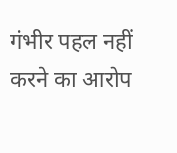गंभीर पहल नहीं करने का आरोप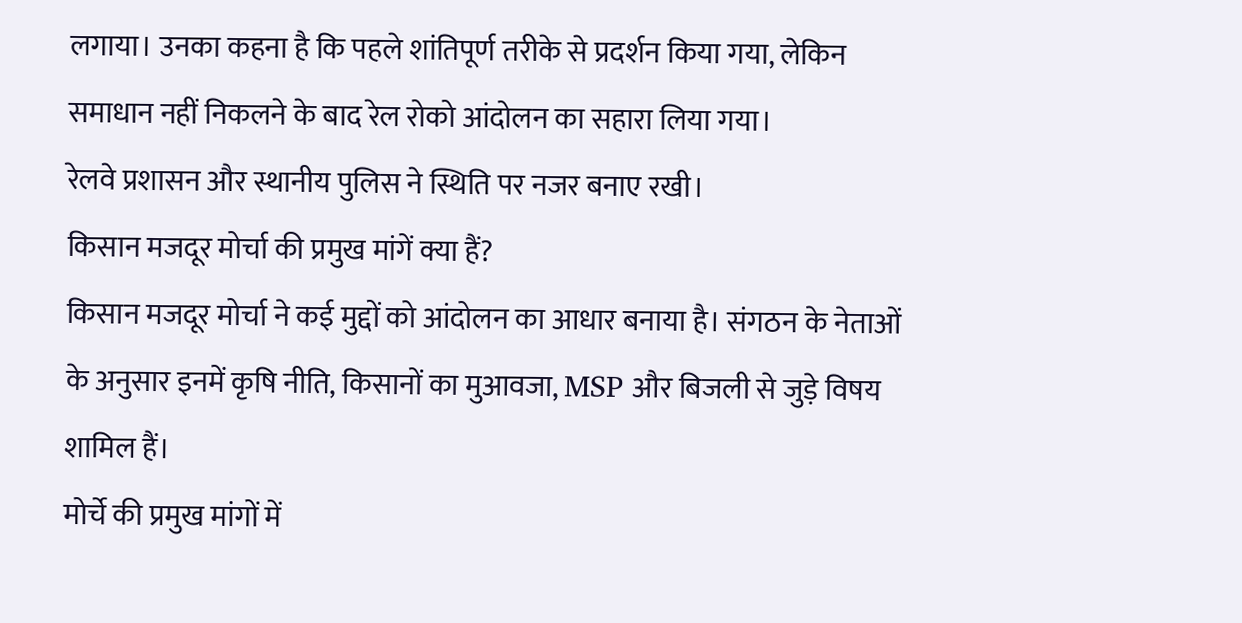लगाया। उनका कहना है कि पहले शांतिपूर्ण तरीके से प्रदर्शन किया गया, लेकिन समाधान नहीं निकलने के बाद रेल रोको आंदोलन का सहारा लिया गया।
रेलवे प्रशासन और स्थानीय पुलिस ने स्थिति पर नजर बनाए रखी।
किसान मजदूर मोर्चा की प्रमुख मांगें क्या हैं?
किसान मजदूर मोर्चा ने कई मुद्दों को आंदोलन का आधार बनाया है। संगठन के नेताओं के अनुसार इनमें कृषि नीति, किसानों का मुआवजा, MSP और बिजली से जुड़े विषय शामिल हैं।
मोर्चे की प्रमुख मांगों में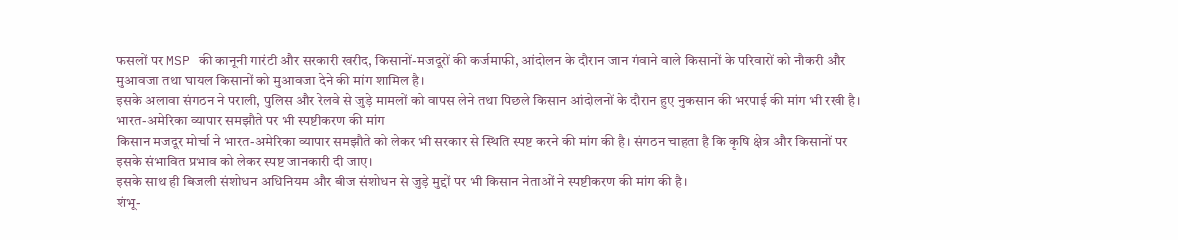फसलों पर MSP की कानूनी गारंटी और सरकारी खरीद, किसानों-मजदूरों की कर्जमाफी, आंदोलन के दौरान जान गंवाने वाले किसानों के परिवारों को नौकरी और मुआवजा तथा घायल किसानों को मुआवजा देने की मांग शामिल है।
इसके अलावा संगठन ने पराली, पुलिस और रेलवे से जुड़े मामलों को वापस लेने तथा पिछले किसान आंदोलनों के दौरान हुए नुकसान की भरपाई की मांग भी रखी है।
भारत-अमेरिका व्यापार समझौते पर भी स्पष्टीकरण की मांग
किसान मजदूर मोर्चा ने भारत-अमेरिका व्यापार समझौते को लेकर भी सरकार से स्थिति स्पष्ट करने की मांग की है। संगठन चाहता है कि कृषि क्षेत्र और किसानों पर इसके संभावित प्रभाव को लेकर स्पष्ट जानकारी दी जाए।
इसके साथ ही बिजली संशोधन अधिनियम और बीज संशोधन से जुड़े मुद्दों पर भी किसान नेताओं ने स्पष्टीकरण की मांग की है।
शंभू-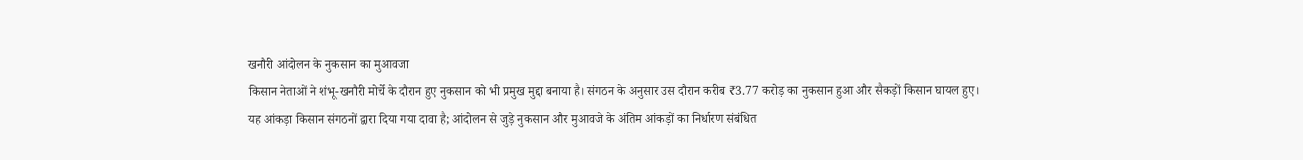खनौरी आंदोलन के नुकसान का मुआवजा
किसान नेताओं ने शंभू-खनौरी मोर्चे के दौरान हुए नुकसान को भी प्रमुख मुद्दा बनाया है। संगठन के अनुसार उस दौरान करीब ₹3.77 करोड़ का नुकसान हुआ और सैकड़ों किसान घायल हुए।
यह आंकड़ा किसान संगठनों द्वारा दिया गया दावा है; आंदोलन से जुड़े नुकसान और मुआवजे के अंतिम आंकड़ों का निर्धारण संबंधित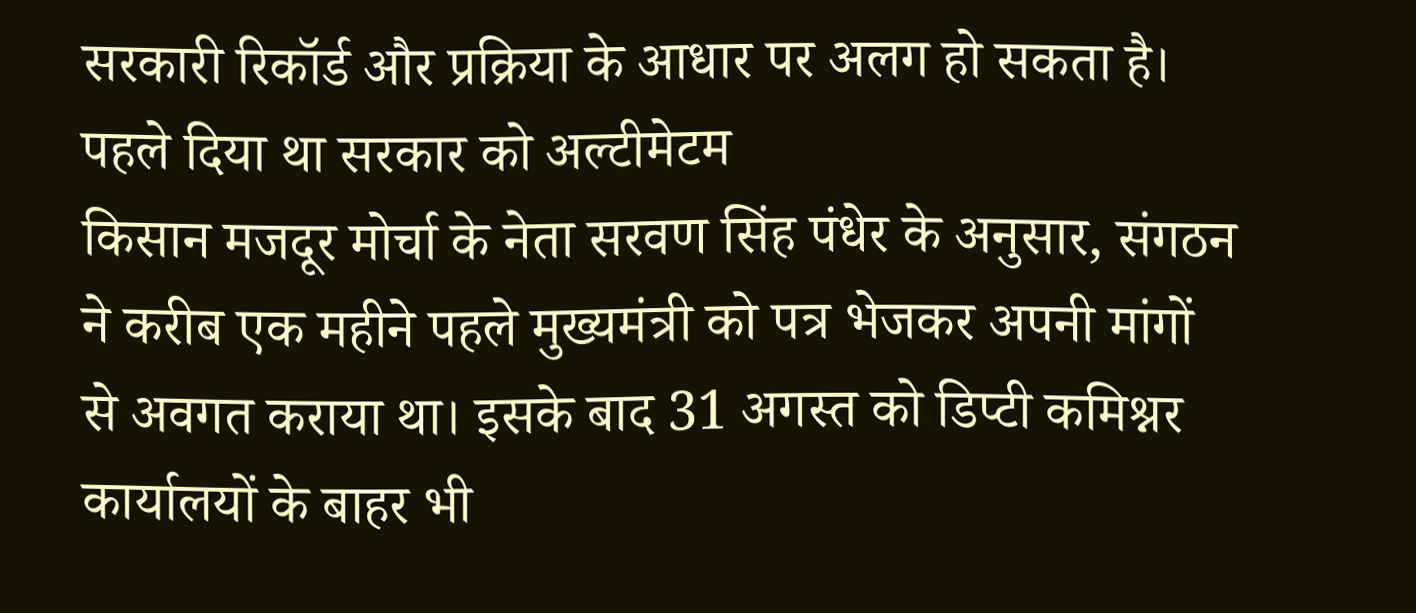सरकारी रिकॉर्ड और प्रक्रिया के आधार पर अलग हो सकता है।
पहले दिया था सरकार को अल्टीमेटम
किसान मजदूर मोर्चा के नेता सरवण सिंह पंधेर के अनुसार, संगठन ने करीब एक महीने पहले मुख्यमंत्री को पत्र भेजकर अपनी मांगों से अवगत कराया था। इसके बाद 31 अगस्त को डिप्टी कमिश्नर कार्यालयों के बाहर भी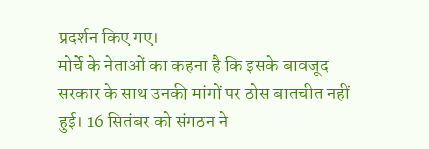प्रदर्शन किए गए।
मोर्चे के नेताओं का कहना है कि इसके बावजूद सरकार के साथ उनकी मांगों पर ठोस बातचीत नहीं हुई। 16 सितंबर को संगठन ने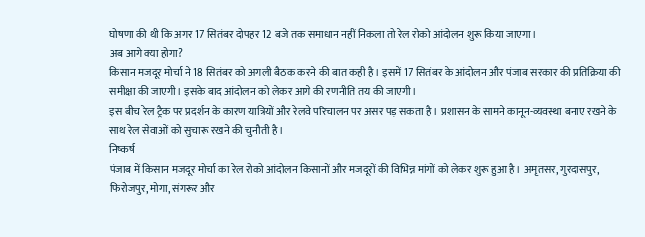घोषणा की थी कि अगर 17 सितंबर दोपहर 12 बजे तक समाधान नहीं निकला तो रेल रोको आंदोलन शुरू किया जाएगा।
अब आगे क्या होगा?
किसान मजदूर मोर्चा ने 18 सितंबर को अगली बैठक करने की बात कही है। इसमें 17 सितंबर के आंदोलन और पंजाब सरकार की प्रतिक्रिया की समीक्षा की जाएगी। इसके बाद आंदोलन को लेकर आगे की रणनीति तय की जाएगी।
इस बीच रेल ट्रैक पर प्रदर्शन के कारण यात्रियों और रेलवे परिचालन पर असर पड़ सकता है। प्रशासन के सामने कानून-व्यवस्था बनाए रखने के साथ रेल सेवाओं को सुचारू रखने की चुनौती है।
निष्कर्ष
पंजाब में किसान मजदूर मोर्चा का रेल रोको आंदोलन किसानों और मजदूरों की विभिन्न मांगों को लेकर शुरू हुआ है। अमृतसर, गुरदासपुर, फिरोजपुर, मोगा, संगरूर और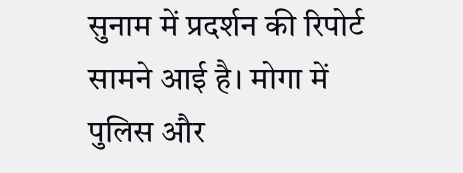सुनाम में प्रदर्शन की रिपोर्ट सामने आई है। मोगा में पुलिस और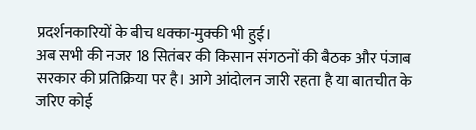प्रदर्शनकारियों के बीच धक्का-मुक्की भी हुई।
अब सभी की नजर 18 सितंबर की किसान संगठनों की बैठक और पंजाब सरकार की प्रतिक्रिया पर है। आगे आंदोलन जारी रहता है या बातचीत के जरिए कोई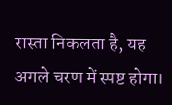रास्ता निकलता है, यह अगले चरण में स्पष्ट होगा।